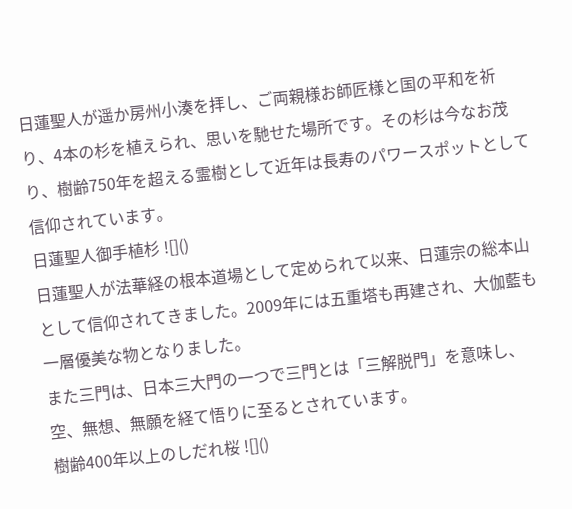日蓮聖人が遥か房州小湊を拝し、ご両親様お師匠様と国の平和を祈り、4本の杉を植えられ、思いを馳せた場所です。その杉は今なお茂り、樹齢750年を超える霊樹として近年は長寿のパワースポットとして信仰されています。
日蓮聖人御手植杉 ![]()
日蓮聖人が法華経の根本道場として定められて以来、日蓮宗の総本山として信仰されてきました。2009年には五重塔も再建され、大伽藍も一層優美な物となりました。
また三門は、日本三大門の一つで三門とは「三解脱門」を意味し、空、無想、無願を経て悟りに至るとされています。
樹齢400年以上のしだれ桜 ![]()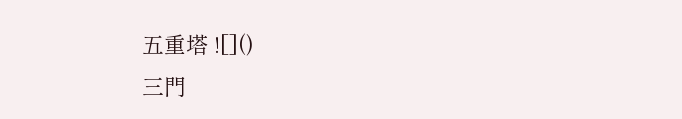五重塔 ![]()
三門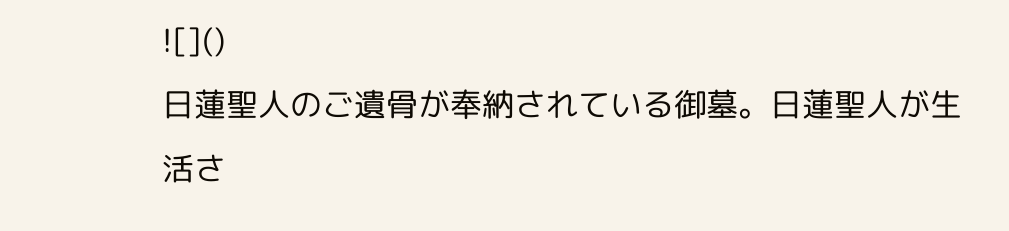![]()
日蓮聖人のご遺骨が奉納されている御墓。日蓮聖人が生活さ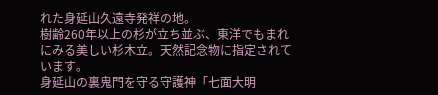れた身延山久遠寺発祥の地。
樹齢260年以上の杉が立ち並ぶ、東洋でもまれにみる美しい杉木立。天然記念物に指定されています。
身延山の裏鬼門を守る守護神「七面大明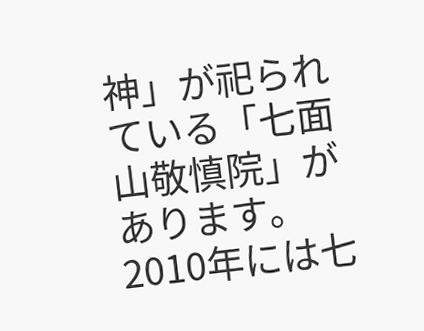神」が祀られている「七面山敬慎院」があります。2010年には七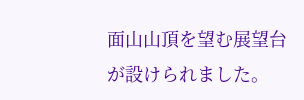面山山頂を望む展望台が設けられました。